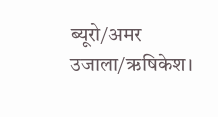ब्यूरो/अमर उजाला/ऋषिकेश।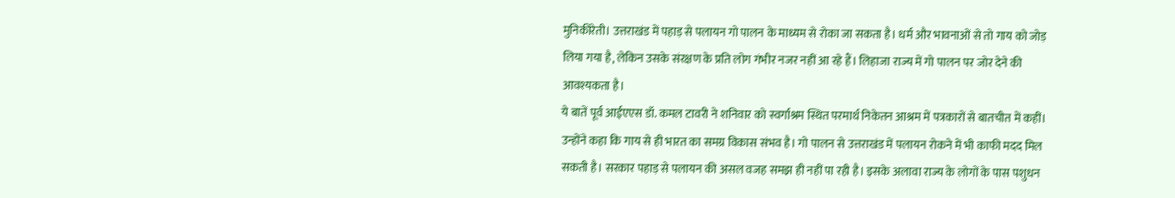मुनिकीरेती। उत्तराखंड में पहाड़ से पलायन गो पालन के माध्यम से रोका जा सकता है। धर्म और भावनाओं से तो गाय को जोड़ लिया गया है, लेकिन उसके संरक्षण के प्रति लोग गंभीर नजर नहीं आ रहे हैं। लिहाजा राज्य में गो पालन पर जोर देने की आवश्यकता है।
ये बातें पूर्व आईएएस डॉ. कमल टावरी ने शनिवार को स्वर्गाश्रम स्थित परमार्थ निकेतन आश्रम में पत्रकारों से बातचीत में कहीं। उन्होंने कहा कि गाय से ही भारत का समग्र विकास संभव है। गो पालन से उत्तराखंड में पलायन रोकने में भी काफी मदद मिल सकती है। सरकार पहाड़ से पलायन की असल वजह समझ ही नहीं पा रही है। इसके अलावा राज्य के लोगों के पास पशुधन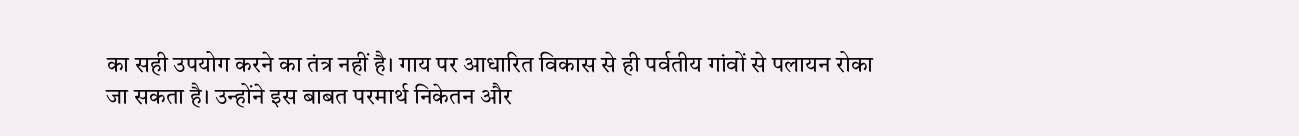का सही उपयोग करने का तंत्र नहीं है। गाय पर आधारित विकास से ही पर्वतीय गांवों से पलायन रोका जा सकता है। उन्होंने इस बाबत परमार्थ निकेतन और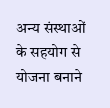अन्य संस्थाओं के सहयोग से योजना बनाने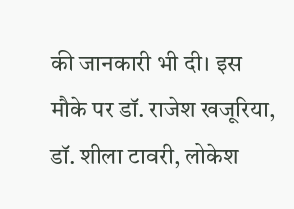की जानकारी भी दी। इस मौके पर डॉ. राजेश खजूरिया, डॉ. शीला टावरी, लोकेश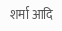शर्मा आदि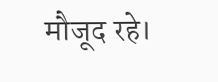मौजूद रहे।